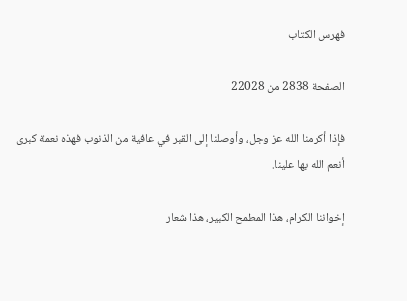فهرس الكتاب

الصفحة 2838 من 22028

فإذا أكرمنا الله عز وجل، وأوصلنا إلى القبر في عافية من الذنوب فهذه نعمة كبرى أنعم الله بها علينا.

إخواننا الكرام، هذا المطمح الكبير، هذا شعار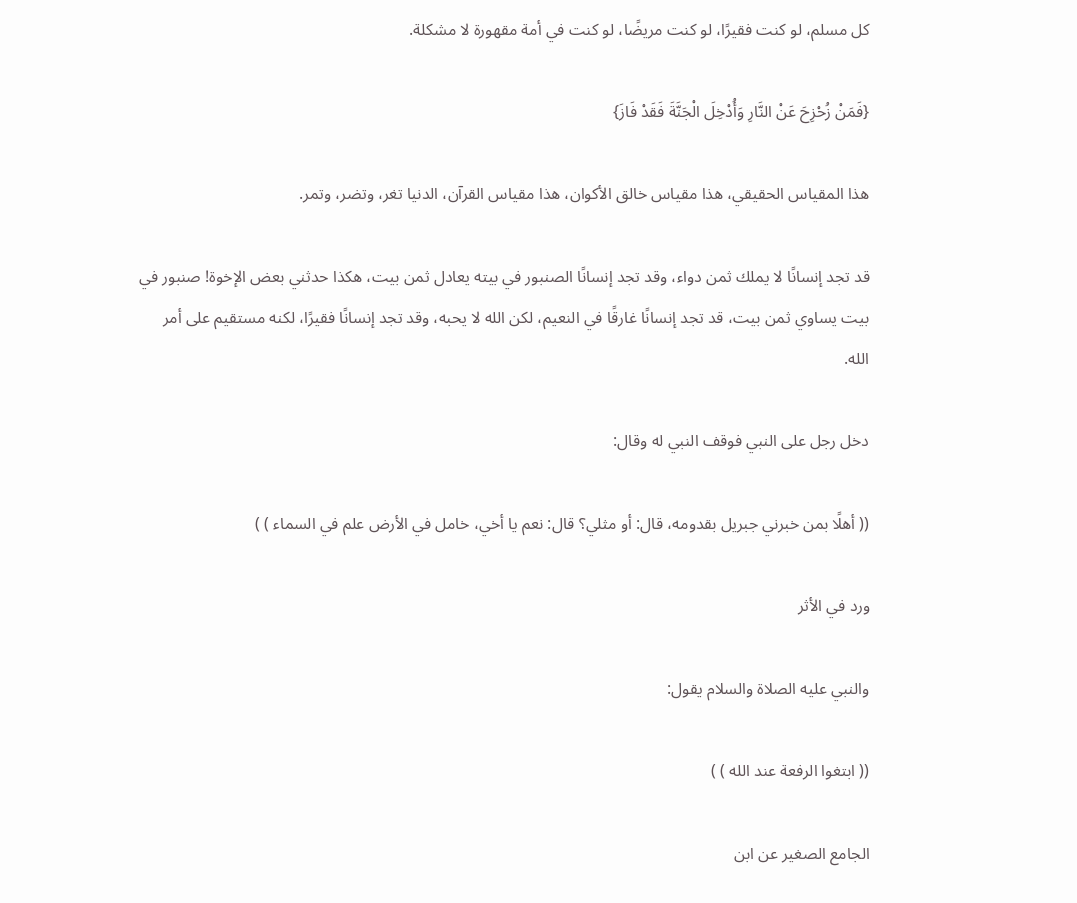كل مسلم، لو كنت فقيرًا، لو كنت مريضًا، لو كنت في أمة مقهورة لا مشكلة.

{فَمَنْ زُحْزِحَ عَنْ النَّارِ وَأُدْخِلَ الْجَنَّةَ فَقَدْ فَازَ}

هذا المقياس الحقيقي، هذا مقياس خالق الأكوان، هذا مقياس القرآن، الدنيا تغر، وتضر، وتمر.

قد تجد إنسانًا لا يملك ثمن دواء، وقد تجد إنسانًا الصنبور في بيته يعادل ثمن بيت، هكذا حدثني بعض الإخوة‍! صنبور في بيت يساوي ثمن بيت، قد تجد إنسانًا غارقًا في النعيم، لكن الله لا يحبه، وقد تجد إنسانًا فقيرًا، لكنه مستقيم على أمر الله.

دخل رجل على النبي فوقف النبي له وقال:

(( أهلًا بمن خبرني جبريل بقدومه، قال: أو مثلي؟ قال: نعم يا أخي، خامل في الأرض علم في السماء ) )

ورد في الأثر

والنبي عليه الصلاة والسلام يقول:

(( ابتغوا الرفعة عند الله ) )

الجامع الصغير عن ابن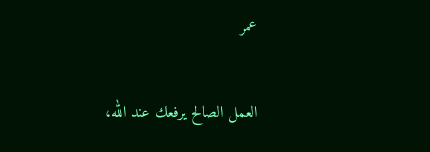عمر

العمل الصالح يرفعك عند الله،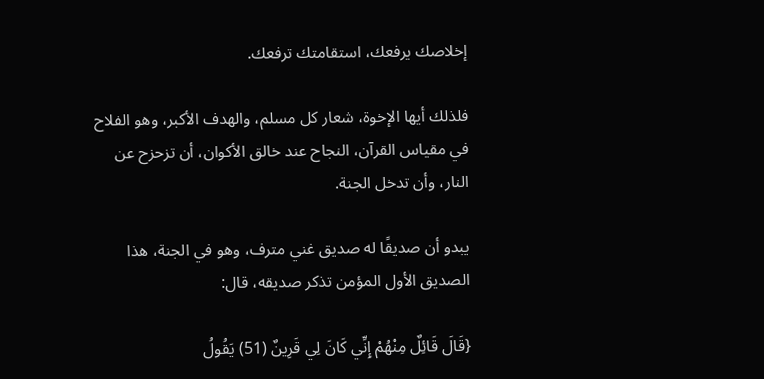إخلاصك يرفعك، استقامتك ترفعك.

فلذلك أيها الإخوة، شعار كل مسلم، والهدف الأكبر، وهو الفلاح في مقياس القرآن، النجاح عند خالق الأكوان، أن تزحزح عن النار، وأن تدخل الجنة.

يبدو أن صديقًا له صديق غني مترف، وهو في الجنة، هذا الصديق الأول المؤمن تذكر صديقه، قال:

{قَالَ قَائِلٌ مِنْهُمْ إِنِّي كَانَ لِي قَرِينٌ (51) يَقُولُ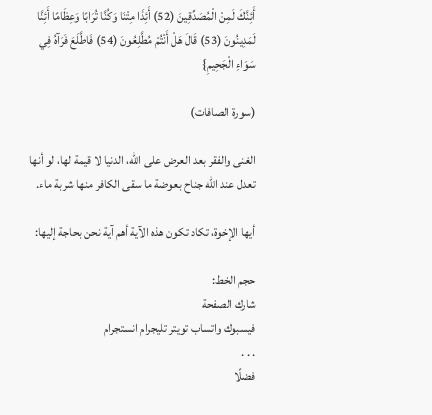أَئِنَّكَ لَمِنْ الْمُصَدِّقِينَ (52) أَئِذَا مِتْنَا وَكُنَّا تُرَابًا وَعِظَامًا أَئِنَّا لَمَدِينُونَ (53) قَالَ هَلْ أَنْتُمْ مُطَّلِعُونَ (54) فَاطَّلَعَ فَرَآهُ فِي سَوَاءِ الْجَحِيمِ}

(سورة الصافات)

الغنى والفقر بعد العرض على الله، الدنيا لا قيمة لها، لو أنها تعدل عند الله جناح بعوضة ما سقى الكافر منها شربة ماء.

أيها الإخوة، تكاد تكون هذه الآية أهم آية نحن بحاجة إليها:

حجم الخط:
شارك الصفحة
فيسبوك واتساب تويتر تليجرام انستجرام
. . .
فضلًا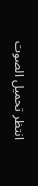انتظر تحميل الصوت